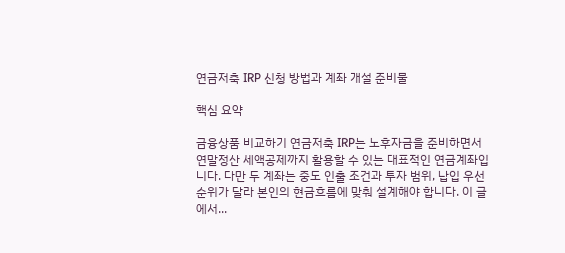연금저축 IRP 신청 방법과 계좌 개설 준비물

핵심 요약

금융상품 비교하기 연금저축 IRP는 노후자금을 준비하면서 연말정산 세액공제까지 활용할 수 있는 대표적인 연금계좌입니다. 다만 두 계좌는 중도 인출 조건과 투자 범위, 납입 우선순위가 달라 본인의 현금흐름에 맞춰 설계해야 합니다. 이 글에서...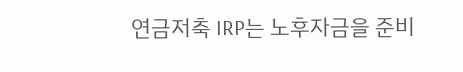연금저축 IRP는 노후자금을 준비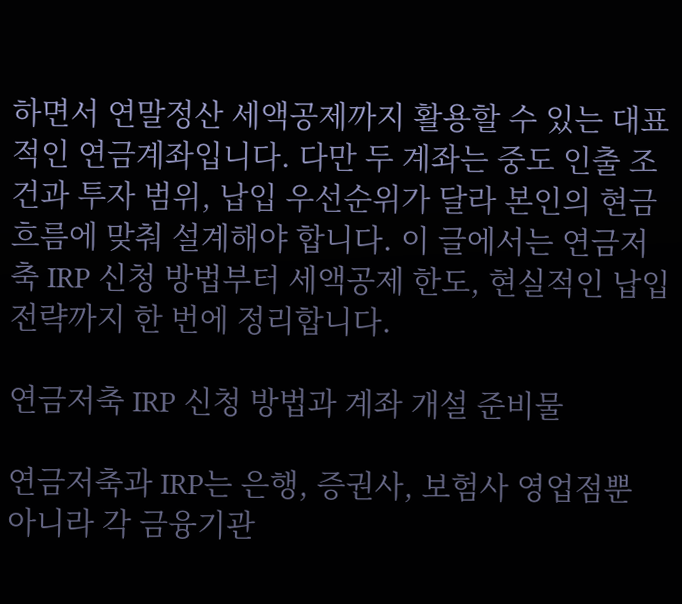하면서 연말정산 세액공제까지 활용할 수 있는 대표적인 연금계좌입니다. 다만 두 계좌는 중도 인출 조건과 투자 범위, 납입 우선순위가 달라 본인의 현금흐름에 맞춰 설계해야 합니다. 이 글에서는 연금저축 IRP 신청 방법부터 세액공제 한도, 현실적인 납입 전략까지 한 번에 정리합니다.

연금저축 IRP 신청 방법과 계좌 개설 준비물

연금저축과 IRP는 은행, 증권사, 보험사 영업점뿐 아니라 각 금융기관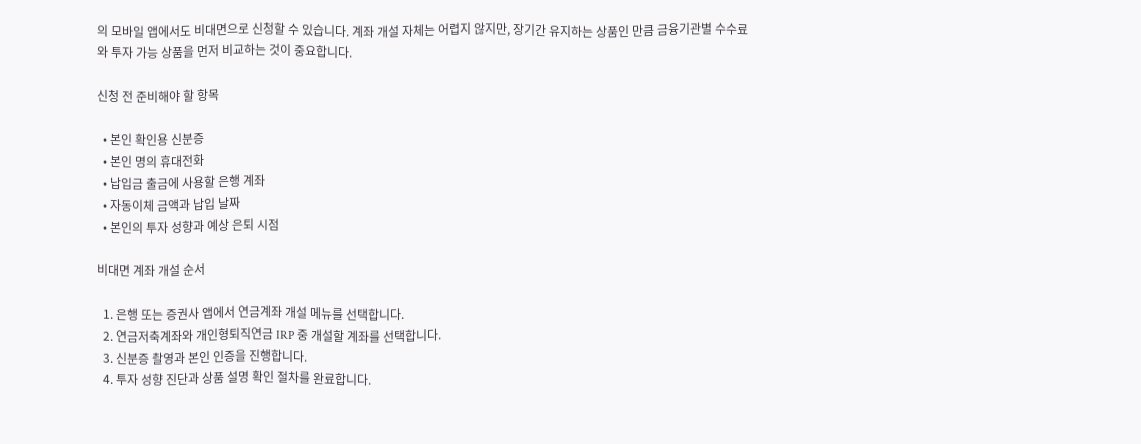의 모바일 앱에서도 비대면으로 신청할 수 있습니다. 계좌 개설 자체는 어렵지 않지만, 장기간 유지하는 상품인 만큼 금융기관별 수수료와 투자 가능 상품을 먼저 비교하는 것이 중요합니다.

신청 전 준비해야 할 항목

  • 본인 확인용 신분증
  • 본인 명의 휴대전화
  • 납입금 출금에 사용할 은행 계좌
  • 자동이체 금액과 납입 날짜
  • 본인의 투자 성향과 예상 은퇴 시점

비대면 계좌 개설 순서

  1. 은행 또는 증권사 앱에서 연금계좌 개설 메뉴를 선택합니다.
  2. 연금저축계좌와 개인형퇴직연금 IRP 중 개설할 계좌를 선택합니다.
  3. 신분증 촬영과 본인 인증을 진행합니다.
  4. 투자 성향 진단과 상품 설명 확인 절차를 완료합니다.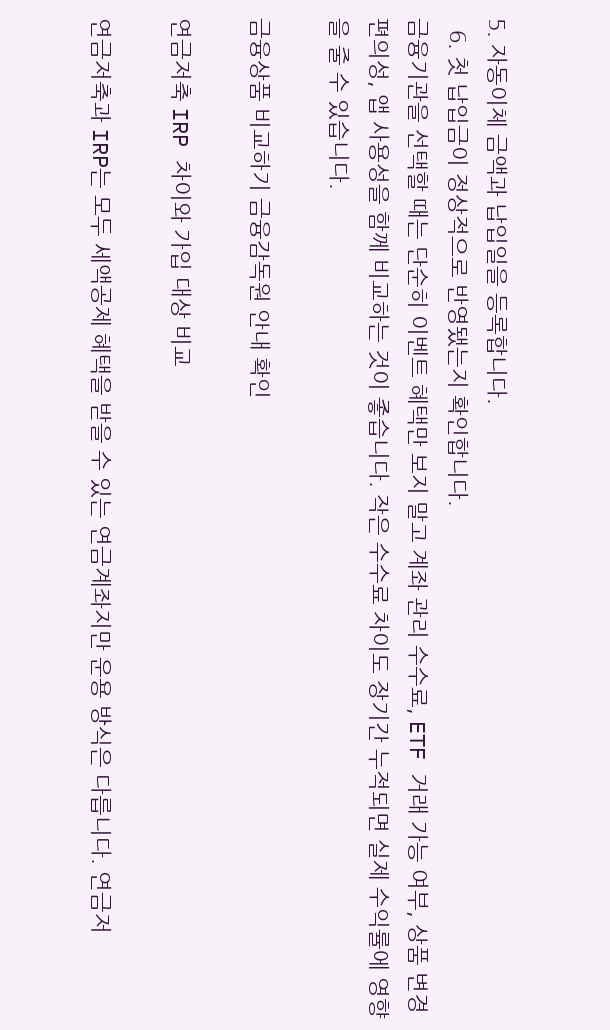5. 자동이체 금액과 납입일을 등록합니다.
  6. 첫 납입금이 정상적으로 반영됐는지 확인합니다.
금융기관을 선택할 때는 단순히 이벤트 혜택만 보지 말고 계좌 관리 수수료, ETF 거래 가능 여부, 상품 변경 편의성, 앱 사용성을 함께 비교하는 것이 좋습니다. 작은 수수료 차이도 장기간 누적되면 실제 수익률에 영향을 줄 수 있습니다.

금융상품 비교하기 금융감독원 안내 확인

연금저축 IRP 차이와 가입 대상 비교

연금저축과 IRP는 모두 세액공제 혜택을 받을 수 있는 연금계좌지만 운용 방식은 다릅니다. 연금저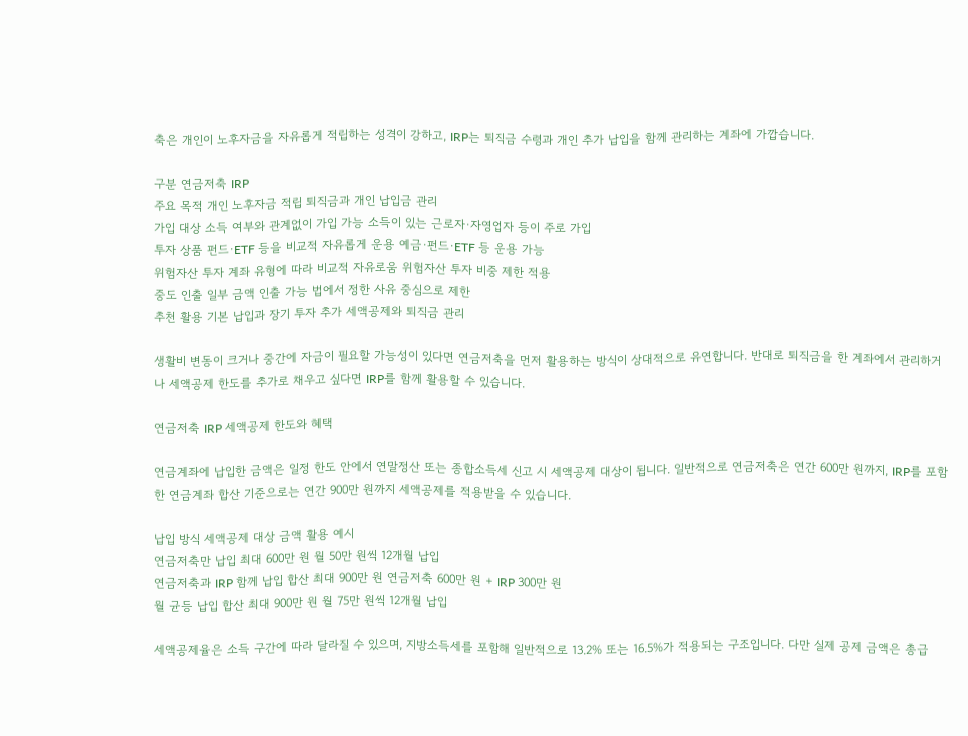축은 개인이 노후자금을 자유롭게 적립하는 성격이 강하고, IRP는 퇴직금 수령과 개인 추가 납입을 함께 관리하는 계좌에 가깝습니다.

구분 연금저축 IRP
주요 목적 개인 노후자금 적립 퇴직금과 개인 납입금 관리
가입 대상 소득 여부와 관계없이 가입 가능 소득이 있는 근로자·자영업자 등이 주로 가입
투자 상품 펀드·ETF 등을 비교적 자유롭게 운용 예금·펀드·ETF 등 운용 가능
위험자산 투자 계좌 유형에 따라 비교적 자유로움 위험자산 투자 비중 제한 적용
중도 인출 일부 금액 인출 가능 법에서 정한 사유 중심으로 제한
추천 활용 기본 납입과 장기 투자 추가 세액공제와 퇴직금 관리

생활비 변동이 크거나 중간에 자금이 필요할 가능성이 있다면 연금저축을 먼저 활용하는 방식이 상대적으로 유연합니다. 반대로 퇴직금을 한 계좌에서 관리하거나 세액공제 한도를 추가로 채우고 싶다면 IRP를 함께 활용할 수 있습니다.

연금저축 IRP 세액공제 한도와 혜택

연금계좌에 납입한 금액은 일정 한도 안에서 연말정산 또는 종합소득세 신고 시 세액공제 대상이 됩니다. 일반적으로 연금저축은 연간 600만 원까지, IRP를 포함한 연금계좌 합산 기준으로는 연간 900만 원까지 세액공제를 적용받을 수 있습니다.

납입 방식 세액공제 대상 금액 활용 예시
연금저축만 납입 최대 600만 원 월 50만 원씩 12개월 납입
연금저축과 IRP 함께 납입 합산 최대 900만 원 연금저축 600만 원 + IRP 300만 원
월 균등 납입 합산 최대 900만 원 월 75만 원씩 12개월 납입

세액공제율은 소득 구간에 따라 달라질 수 있으며, 지방소득세를 포함해 일반적으로 13.2% 또는 16.5%가 적용되는 구조입니다. 다만 실제 공제 금액은 총급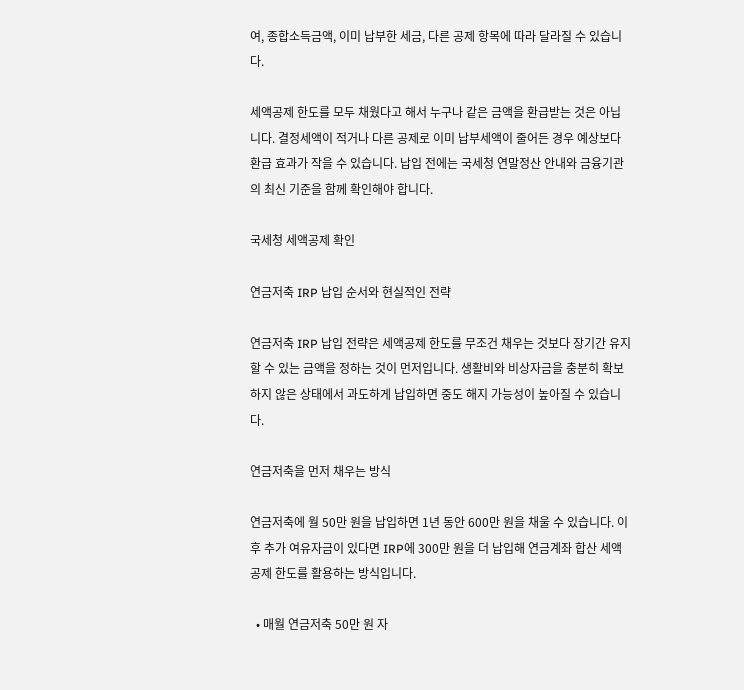여, 종합소득금액, 이미 납부한 세금, 다른 공제 항목에 따라 달라질 수 있습니다.

세액공제 한도를 모두 채웠다고 해서 누구나 같은 금액을 환급받는 것은 아닙니다. 결정세액이 적거나 다른 공제로 이미 납부세액이 줄어든 경우 예상보다 환급 효과가 작을 수 있습니다. 납입 전에는 국세청 연말정산 안내와 금융기관의 최신 기준을 함께 확인해야 합니다.

국세청 세액공제 확인

연금저축 IRP 납입 순서와 현실적인 전략

연금저축 IRP 납입 전략은 세액공제 한도를 무조건 채우는 것보다 장기간 유지할 수 있는 금액을 정하는 것이 먼저입니다. 생활비와 비상자금을 충분히 확보하지 않은 상태에서 과도하게 납입하면 중도 해지 가능성이 높아질 수 있습니다.

연금저축을 먼저 채우는 방식

연금저축에 월 50만 원을 납입하면 1년 동안 600만 원을 채울 수 있습니다. 이후 추가 여유자금이 있다면 IRP에 300만 원을 더 납입해 연금계좌 합산 세액공제 한도를 활용하는 방식입니다.

  • 매월 연금저축 50만 원 자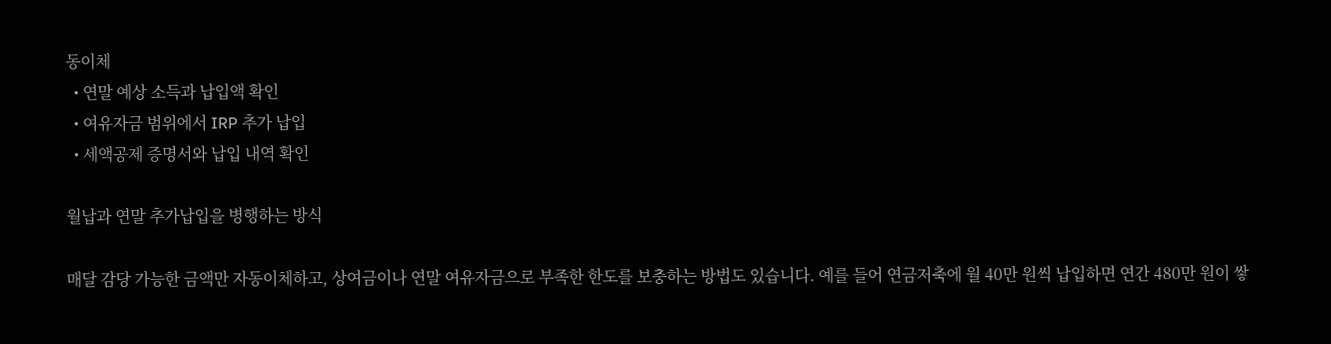동이체
  • 연말 예상 소득과 납입액 확인
  • 여유자금 범위에서 IRP 추가 납입
  • 세액공제 증명서와 납입 내역 확인

월납과 연말 추가납입을 병행하는 방식

매달 감당 가능한 금액만 자동이체하고, 상여금이나 연말 여유자금으로 부족한 한도를 보충하는 방법도 있습니다. 예를 들어 연금저축에 월 40만 원씩 납입하면 연간 480만 원이 쌓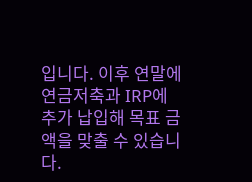입니다. 이후 연말에 연금저축과 IRP에 추가 납입해 목표 금액을 맞출 수 있습니다.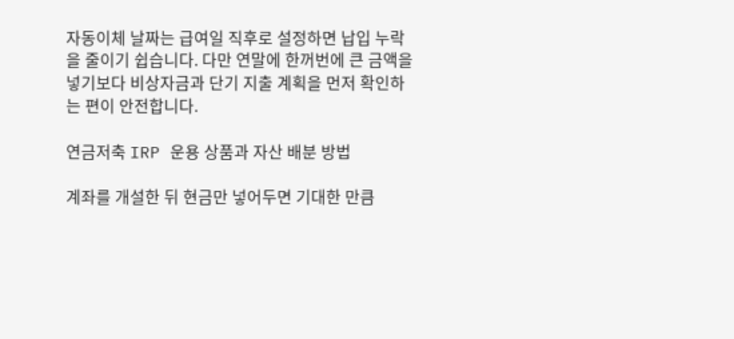자동이체 날짜는 급여일 직후로 설정하면 납입 누락을 줄이기 쉽습니다. 다만 연말에 한꺼번에 큰 금액을 넣기보다 비상자금과 단기 지출 계획을 먼저 확인하는 편이 안전합니다.

연금저축 IRP 운용 상품과 자산 배분 방법

계좌를 개설한 뒤 현금만 넣어두면 기대한 만큼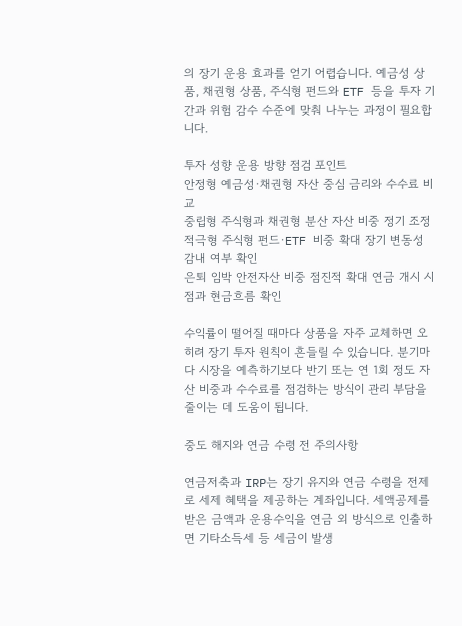의 장기 운용 효과를 얻기 어렵습니다. 예금성 상품, 채권형 상품, 주식형 펀드와 ETF 등을 투자 기간과 위험 감수 수준에 맞춰 나누는 과정이 필요합니다.

투자 성향 운용 방향 점검 포인트
안정형 예금성·채권형 자산 중심 금리와 수수료 비교
중립형 주식형과 채권형 분산 자산 비중 정기 조정
적극형 주식형 펀드·ETF 비중 확대 장기 변동성 감내 여부 확인
은퇴 임박 안전자산 비중 점진적 확대 연금 개시 시점과 현금흐름 확인

수익률이 떨어질 때마다 상품을 자주 교체하면 오히려 장기 투자 원칙이 흔들릴 수 있습니다. 분기마다 시장을 예측하기보다 반기 또는 연 1회 정도 자산 비중과 수수료를 점검하는 방식이 관리 부담을 줄이는 데 도움이 됩니다.

중도 해지와 연금 수령 전 주의사항

연금저축과 IRP는 장기 유지와 연금 수령을 전제로 세제 혜택을 제공하는 계좌입니다. 세액공제를 받은 금액과 운용수익을 연금 외 방식으로 인출하면 기타소득세 등 세금이 발생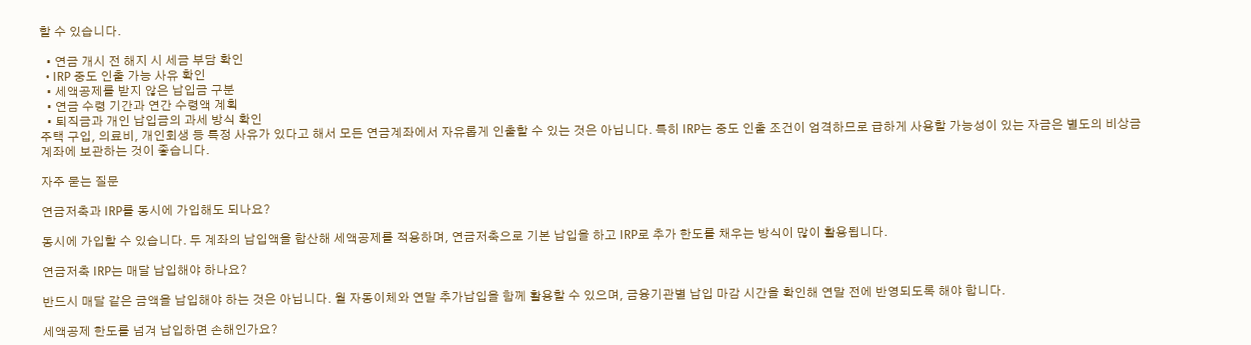할 수 있습니다.

  • 연금 개시 전 해지 시 세금 부담 확인
  • IRP 중도 인출 가능 사유 확인
  • 세액공제를 받지 않은 납입금 구분
  • 연금 수령 기간과 연간 수령액 계획
  • 퇴직금과 개인 납입금의 과세 방식 확인
주택 구입, 의료비, 개인회생 등 특정 사유가 있다고 해서 모든 연금계좌에서 자유롭게 인출할 수 있는 것은 아닙니다. 특히 IRP는 중도 인출 조건이 엄격하므로 급하게 사용할 가능성이 있는 자금은 별도의 비상금 계좌에 보관하는 것이 좋습니다.

자주 묻는 질문

연금저축과 IRP를 동시에 가입해도 되나요?

동시에 가입할 수 있습니다. 두 계좌의 납입액을 합산해 세액공제를 적용하며, 연금저축으로 기본 납입을 하고 IRP로 추가 한도를 채우는 방식이 많이 활용됩니다.

연금저축 IRP는 매달 납입해야 하나요?

반드시 매달 같은 금액을 납입해야 하는 것은 아닙니다. 월 자동이체와 연말 추가납입을 함께 활용할 수 있으며, 금융기관별 납입 마감 시간을 확인해 연말 전에 반영되도록 해야 합니다.

세액공제 한도를 넘겨 납입하면 손해인가요?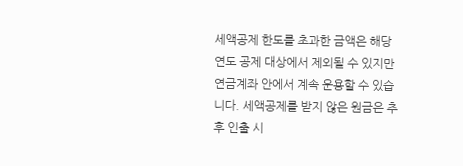세액공제 한도를 초과한 금액은 해당 연도 공제 대상에서 제외될 수 있지만 연금계좌 안에서 계속 운용할 수 있습니다. 세액공제를 받지 않은 원금은 추후 인출 시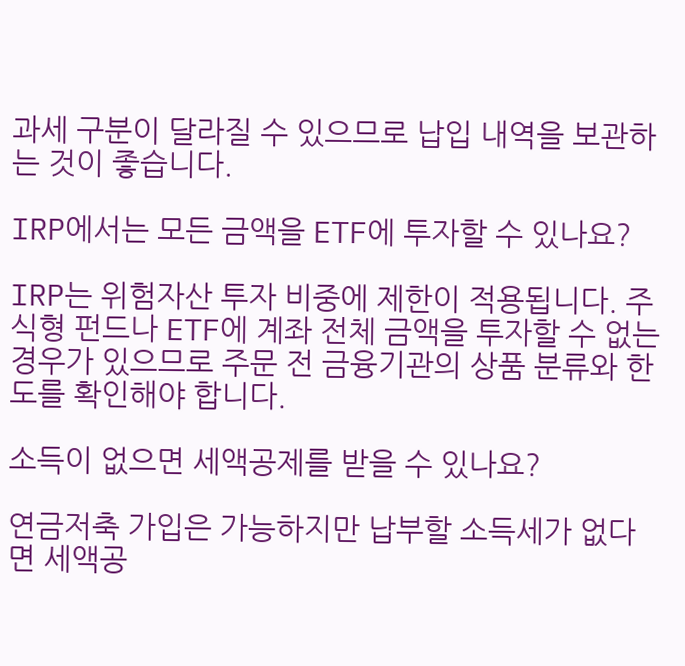과세 구분이 달라질 수 있으므로 납입 내역을 보관하는 것이 좋습니다.

IRP에서는 모든 금액을 ETF에 투자할 수 있나요?

IRP는 위험자산 투자 비중에 제한이 적용됩니다. 주식형 펀드나 ETF에 계좌 전체 금액을 투자할 수 없는 경우가 있으므로 주문 전 금융기관의 상품 분류와 한도를 확인해야 합니다.

소득이 없으면 세액공제를 받을 수 있나요?

연금저축 가입은 가능하지만 납부할 소득세가 없다면 세액공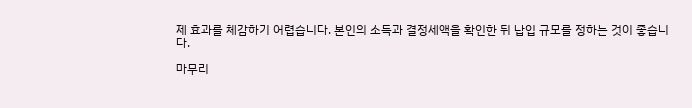제 효과를 체감하기 어렵습니다. 본인의 소득과 결정세액을 확인한 뒤 납입 규모를 정하는 것이 좋습니다.

마무리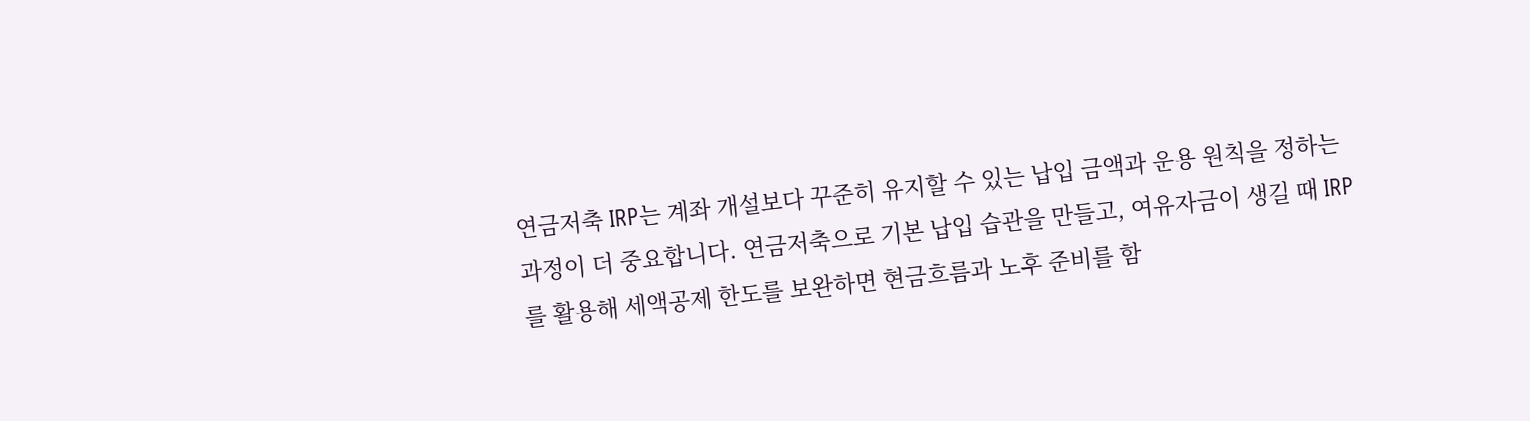연금저축 IRP는 계좌 개설보다 꾸준히 유지할 수 있는 납입 금액과 운용 원칙을 정하는 과정이 더 중요합니다. 연금저축으로 기본 납입 습관을 만들고, 여유자금이 생길 때 IRP를 활용해 세액공제 한도를 보완하면 현금흐름과 노후 준비를 함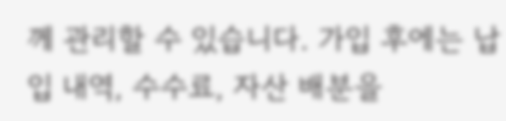께 관리할 수 있습니다. 가입 후에는 납입 내역, 수수료, 자산 배분을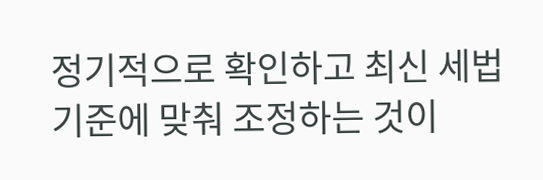정기적으로 확인하고 최신 세법 기준에 맞춰 조정하는 것이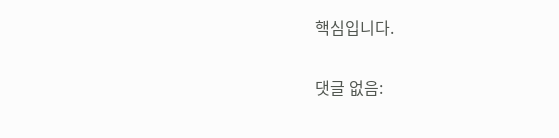핵심입니다.

댓글 없음: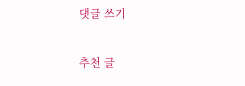댓글 쓰기

추천 글